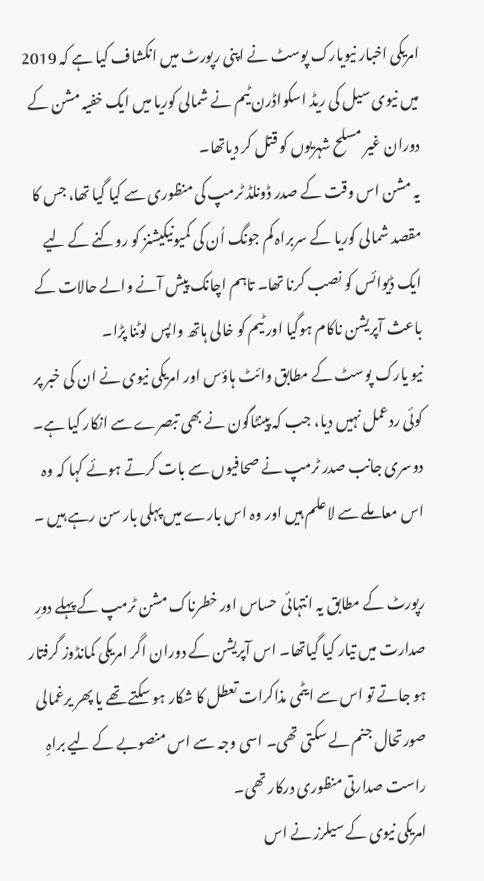امریکی اخبار نیویارک پوسٹ نے اپنی رپورٹ میں انکشاف کیا ہے کہ 2019 میں نیوی سیل کی ریڈ اسکواڈرن ٹیم نے شمالی کوریا میں ایک خفیہ مشن کے دوران غیر مسلح شہریوں کو قتل کر دیاتھا۔
یہ مشن اس وقت کے صدر ڈونلڈ ٹرمپ کی منظوری سے کیا گیا تھا، جس کا مقصد شمالی کوریا کے سربراہ کم جونگ اُن کی کمیونیکیشنز کو روکنے کے لیے ایک ڈیوائس کو نصب کرنا تھا۔ تاہم اچانک پیش آنے والے حالات کے باعث آپریشن ناکام ہوگیا اور ٹیم کو خالی ہاتھ واپس لوٹنا پڑا۔
نیو یارک پوسٹ کے مطابق وائٹ ہاؤس اور امریکی نیوی نے ان کی خبر پر کوئی ردعمل نہیں دیا، جب کہ پینٹاگون نے بھی تبصرے سے انکار کیا ہے۔
دوسری جانب صدر ٹرمپ نے صحافیوں سے بات کرتے ہوئے کہا کہ وہ اس معاملے سے لاعلم ہیں اور وہ اس بارے میں پہلی بار سن رہے ہیں ۔

رپورٹ کے مطابق یہ انتہائی حساس اور خطرناک مشن ٹرمپ کے پہلے دورِ صدارت میں تیار کیا گیاتھا۔ اس آپریشن کے دوران اگر امریکی کمانڈوز گرفتار ہو جاتے تو اس سے ایٹمی مذاکرات تعطل کا شکار ہو سکتے تھے یا پھر یرغمالی صورتحال جنم لے سکتی تھی۔ اسی وجہ سے اس منصوبے کے لیے براہِ راست صدارتی منظوری درکار تھی۔
امریکی نیوی کے سیلرز نے اس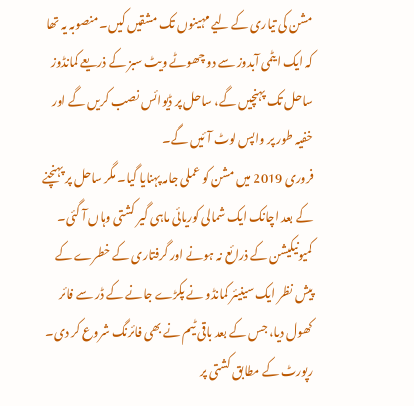مشن کی تیاری کے لیے مہینوں تک مشقیں کیں۔ منصوبہ یہ تھا کہ ایک ایٹمی آبدوز سے دو چھوٹے ویٹ سبز کے ذریعے کمانڈوز ساحل تک پہنچیں گے، ساحل پر ڈیوائس نصب کریں گے اور خفیہ طور پر واپس لوٹ آئیں گے۔
فروری 2019 میں مشن کو عملی جامہ پہنایا گیا۔ مگر ساحل پر پہنچنے کے بعد اچانک ایک شمالی کوریائی ماہی گیر کشتی وہاں آ گئی۔ کمیونیکیشن کے ذرائع نہ ہونے اور گرفتاری کے خطرے کے پیش نظر ایک سینیئر کمانڈو نے پکڑے جانے کے ڈر سے فائر کھول دیا، جس کے بعد باقی ٹیم نے بھی فائرنگ شروع کر دی۔
رپورٹ کے مطابق کشتی پر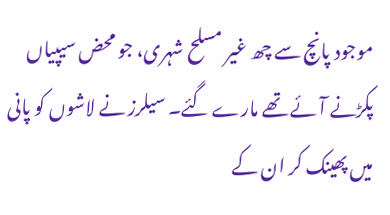موجود پانچ سے چھ غیر مسلح شہری، جو محض سیپیاں پکڑنے آئے تھے مارے گئے۔ سیلرز نے لاشوں کو پانی میں پھینک کر ان کے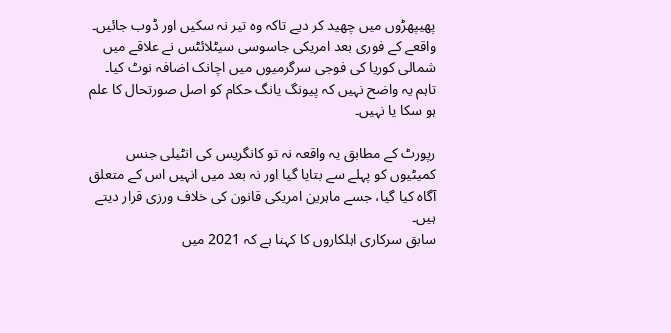پھیپھڑوں میں چھید کر دیے تاکہ وہ تیر نہ سکیں اور ڈوب جائیں۔
واقعے کے فوری بعد امریکی جاسوسی سیٹلائٹس نے علاقے میں شمالی کوریا کی فوجی سرگرمیوں میں اچانک اضافہ نوٹ کیا۔ تاہم یہ واضح نہیں کہ پیونگ یانگ حکام کو اصل صورتحال کا علم ہو سکا یا نہیں۔

رپورٹ کے مطابق یہ واقعہ نہ تو کانگریس کی انٹیلی جنس کمیٹیوں کو پہلے سے بتایا گیا اور نہ بعد میں انہیں اس کے متعلق آگاہ کیا گیا، جسے ماہرین امریکی قانون کی خلاف ورزی قرار دیتے ہیں۔
سابق سرکاری اہلکاروں کا کہنا ہے کہ 2021 میں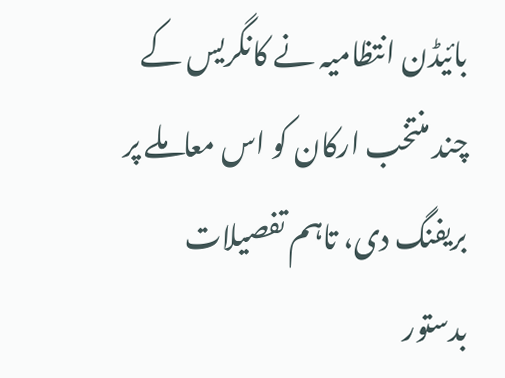بائیڈن انتظامیہ نے کانگریس کے چند منتخب ارکان کو اس معاملے پر بریفنگ دی، تاہم تفصیلات بدستور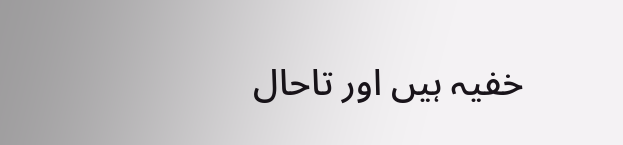خفیہ ہیں اور تاحال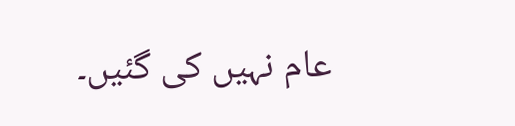عام نہیں کی گئیں۔